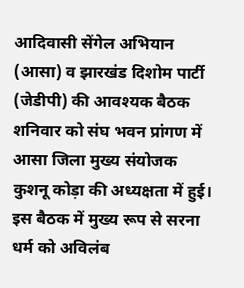आदिवासी सेंगेल अभियान (आसा) व झारखंड दिशोम पार्टी (जेडीपी) की आवश्यक बैठक शनिवार को संघ भवन प्रांगण में आसा जिला मुख्य संयोजक कुशनू कोड़ा की अध्यक्षता में हुई। इस बैठक में मुख्य रूप से सरना धर्म को अविलंब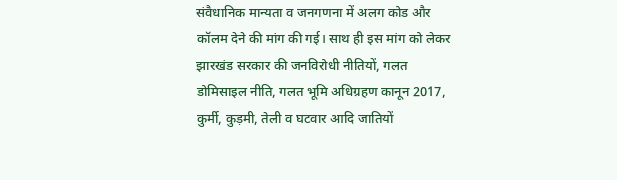संवैधानिक मान्यता व जनगणना में अलग कोड और कॉलम देने की मांग की गई। साथ ही इस मांग को लेकर झारखंड सरकार की जनविरोधी नीतियों, गलत डोमिसाइल नीति, गलत भूमि अधिग्रहण कानून 2017, कुर्मी, कुड़मी, तेली व घटवार आदि जातियों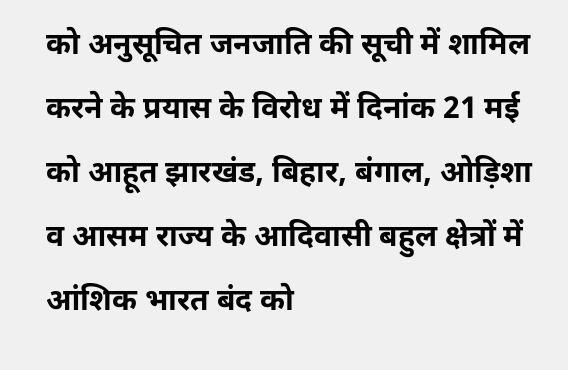को अनुसूचित जनजाति की सूची में शामिल करने के प्रयास के विरोध में दिनांक 21 मई को आहूत झारखंड, बिहार, बंगाल, ओड़िशा व आसम राज्य के आदिवासी बहुल क्षेत्रों में आंशिक भारत बंद को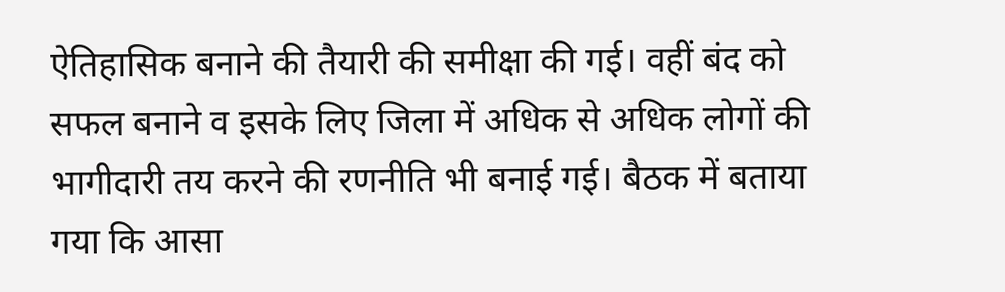ऐतिहासिक बनाने की तैयारी की समीक्षा की गई। वहीं बंद को सफल बनाने व इसके लिए जिला में अधिक से अधिक लोगों की भागीदारी तय करने की रणनीति भी बनाई गई। बैठक में बताया गया कि आसा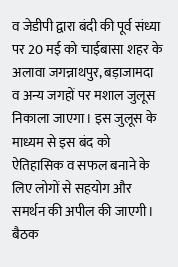व जेडीपी द्वारा बंदी की पूर्व संध्या पर 20 मई को चाईबासा शहर के अलावा जगन्नाथपुर, बड़ाजामदा व अन्य जगहों पर मशाल जुलूस निकाला जाएगा। इस जुलूस के माध्यम से इस बंद को ऐतिहासिक व सफल बनाने के लिए लोगों से सहयोग और समर्थन की अपील की जाएगी। बैठक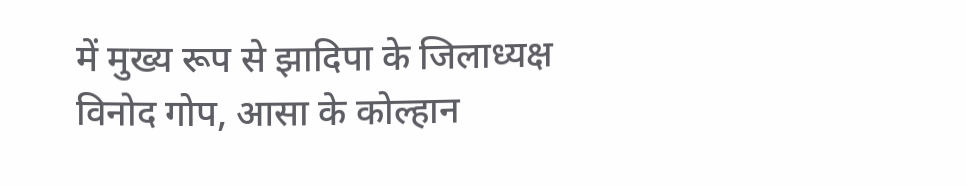में मुख्य रूप से झादिपा के जिलाध्यक्ष विनोद गोप, आसा के कोल्हान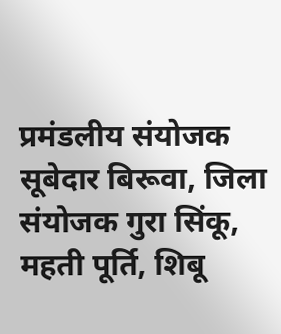प्रमंडलीय संयोजक सूबेदार बिरूवा, जिला संयोजक गुरा सिंकू, महती पूर्ति, शिबू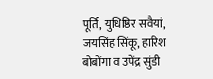पूर्ति, युधिष्ठिर सवैयां, जयसिंह सिंकू, हारिश बोबोंगा व उपेंद्र सुंडी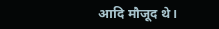आदि मौजूद थे।